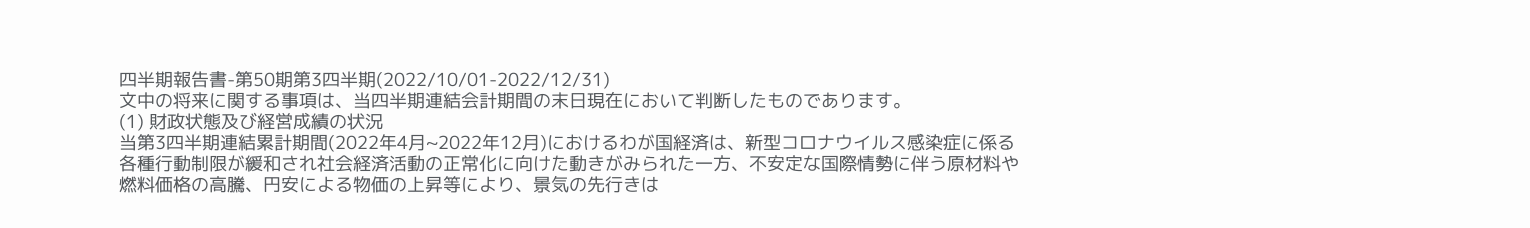四半期報告書-第50期第3四半期(2022/10/01-2022/12/31)
文中の将来に関する事項は、当四半期連結会計期間の末日現在において判断したものであります。
(1) 財政状態及び経営成績の状況
当第3四半期連結累計期間(2022年4月~2022年12月)におけるわが国経済は、新型コロナウイルス感染症に係る各種行動制限が緩和され社会経済活動の正常化に向けた動きがみられた一方、不安定な国際情勢に伴う原材料や燃料価格の高騰、円安による物価の上昇等により、景気の先行きは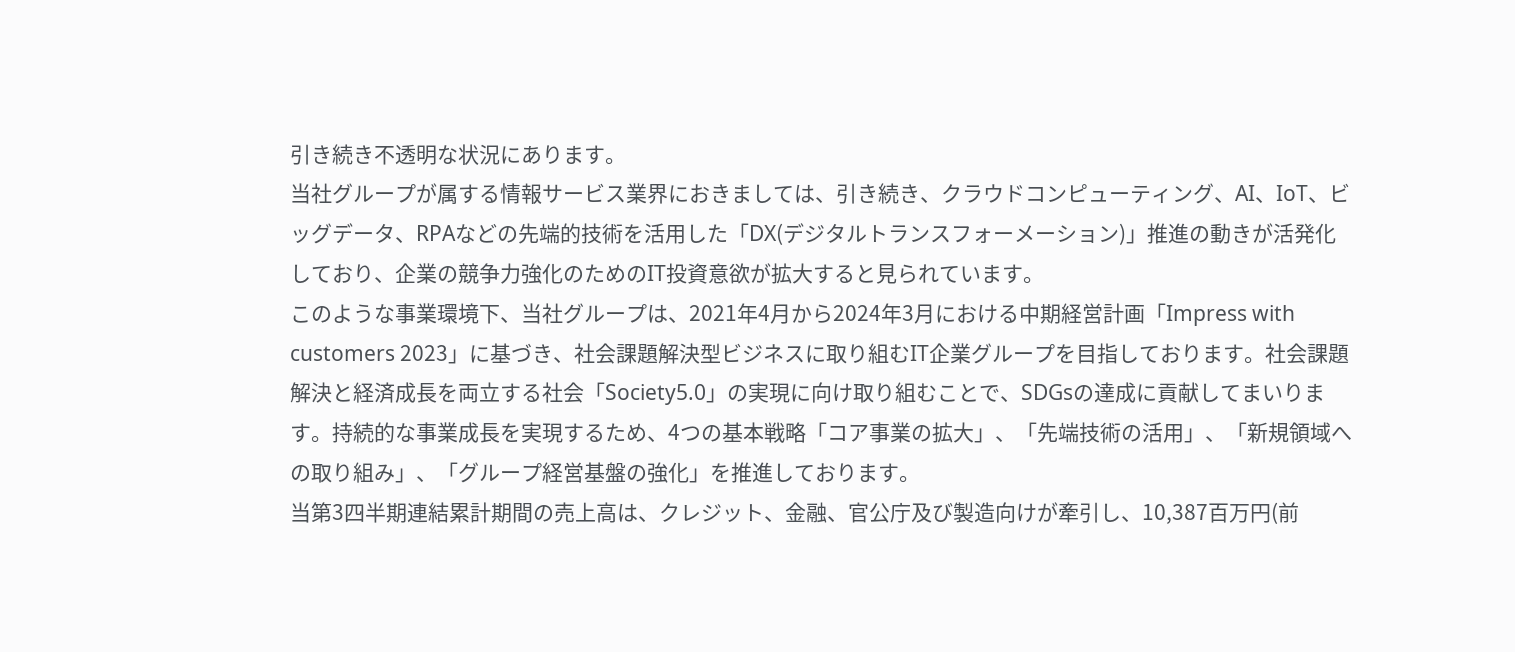引き続き不透明な状況にあります。
当社グループが属する情報サービス業界におきましては、引き続き、クラウドコンピューティング、AI、IoT、ビッグデータ、RPAなどの先端的技術を活用した「DX(デジタルトランスフォーメーション)」推進の動きが活発化しており、企業の競争力強化のためのIT投資意欲が拡大すると見られています。
このような事業環境下、当社グループは、2021年4月から2024年3月における中期経営計画「Impress with customers 2023」に基づき、社会課題解決型ビジネスに取り組むIT企業グループを目指しております。社会課題解決と経済成長を両立する社会「Society5.0」の実現に向け取り組むことで、SDGsの達成に貢献してまいります。持続的な事業成長を実現するため、4つの基本戦略「コア事業の拡大」、「先端技術の活用」、「新規領域への取り組み」、「グループ経営基盤の強化」を推進しております。
当第3四半期連結累計期間の売上高は、クレジット、金融、官公庁及び製造向けが牽引し、10,387百万円(前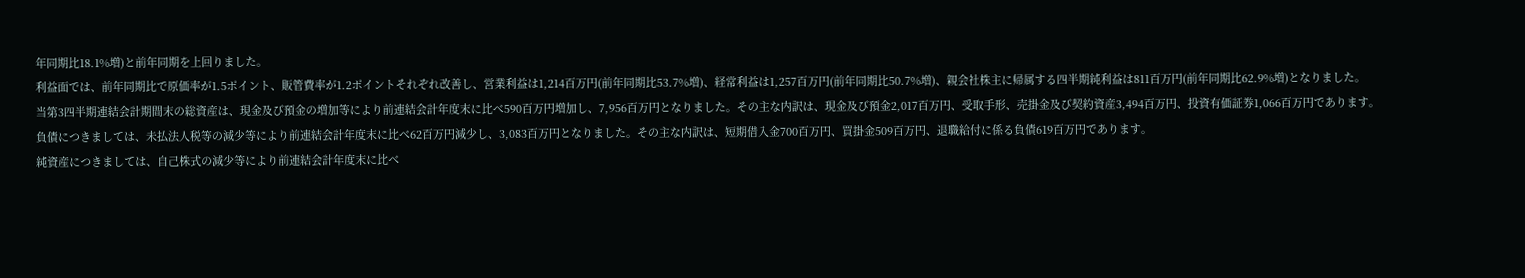年同期比18.1%増)と前年同期を上回りました。
利益面では、前年同期比で原価率が1.5ポイント、販管費率が1.2ポイントそれぞれ改善し、営業利益は1,214百万円(前年同期比53.7%増)、経常利益は1,257百万円(前年同期比50.7%増)、親会社株主に帰属する四半期純利益は811百万円(前年同期比62.9%増)となりました。
当第3四半期連結会計期間末の総資産は、現金及び預金の増加等により前連結会計年度末に比べ590百万円増加し、7,956百万円となりました。その主な内訳は、現金及び預金2,017百万円、受取手形、売掛金及び契約資産3,494百万円、投資有価証券1,066百万円であります。
負債につきましては、未払法人税等の減少等により前連結会計年度末に比べ62百万円減少し、3,083百万円となりました。その主な内訳は、短期借入金700百万円、買掛金509百万円、退職給付に係る負債619百万円であります。
純資産につきましては、自己株式の減少等により前連結会計年度末に比べ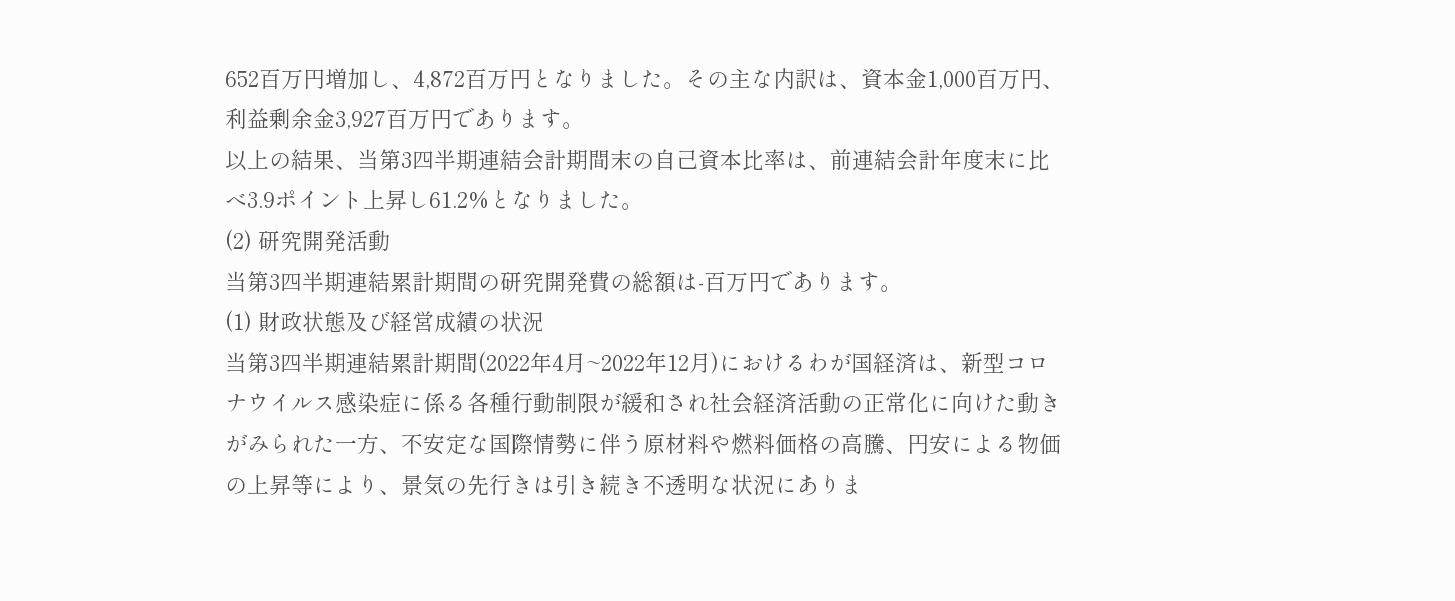652百万円増加し、4,872百万円となりました。その主な内訳は、資本金1,000百万円、利益剰余金3,927百万円であります。
以上の結果、当第3四半期連結会計期間末の自己資本比率は、前連結会計年度末に比べ3.9ポイント上昇し61.2%となりました。
(2) 研究開発活動
当第3四半期連結累計期間の研究開発費の総額は-百万円であります。
(1) 財政状態及び経営成績の状況
当第3四半期連結累計期間(2022年4月~2022年12月)におけるわが国経済は、新型コロナウイルス感染症に係る各種行動制限が緩和され社会経済活動の正常化に向けた動きがみられた一方、不安定な国際情勢に伴う原材料や燃料価格の高騰、円安による物価の上昇等により、景気の先行きは引き続き不透明な状況にありま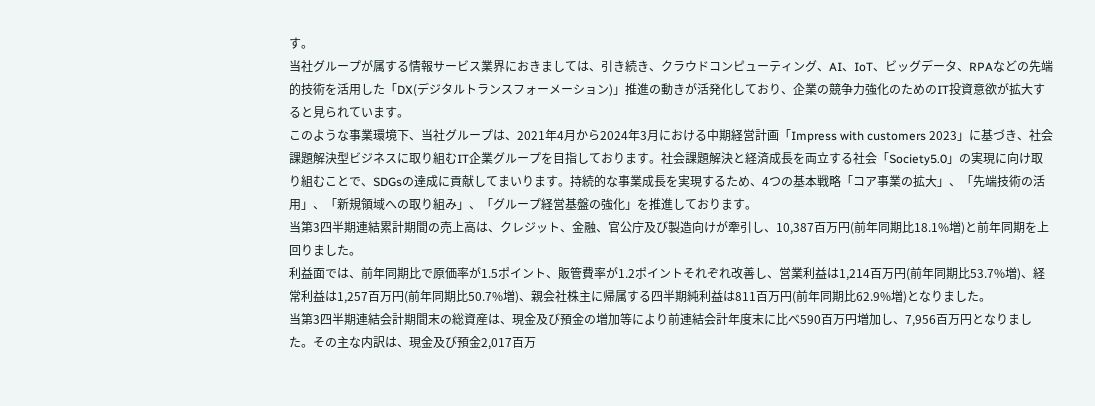す。
当社グループが属する情報サービス業界におきましては、引き続き、クラウドコンピューティング、AI、IoT、ビッグデータ、RPAなどの先端的技術を活用した「DX(デジタルトランスフォーメーション)」推進の動きが活発化しており、企業の競争力強化のためのIT投資意欲が拡大すると見られています。
このような事業環境下、当社グループは、2021年4月から2024年3月における中期経営計画「Impress with customers 2023」に基づき、社会課題解決型ビジネスに取り組むIT企業グループを目指しております。社会課題解決と経済成長を両立する社会「Society5.0」の実現に向け取り組むことで、SDGsの達成に貢献してまいります。持続的な事業成長を実現するため、4つの基本戦略「コア事業の拡大」、「先端技術の活用」、「新規領域への取り組み」、「グループ経営基盤の強化」を推進しております。
当第3四半期連結累計期間の売上高は、クレジット、金融、官公庁及び製造向けが牽引し、10,387百万円(前年同期比18.1%増)と前年同期を上回りました。
利益面では、前年同期比で原価率が1.5ポイント、販管費率が1.2ポイントそれぞれ改善し、営業利益は1,214百万円(前年同期比53.7%増)、経常利益は1,257百万円(前年同期比50.7%増)、親会社株主に帰属する四半期純利益は811百万円(前年同期比62.9%増)となりました。
当第3四半期連結会計期間末の総資産は、現金及び預金の増加等により前連結会計年度末に比べ590百万円増加し、7,956百万円となりました。その主な内訳は、現金及び預金2,017百万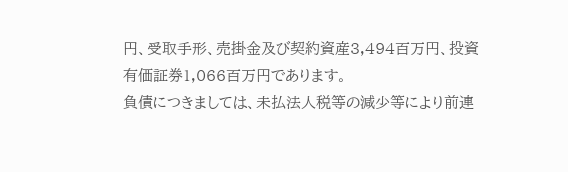円、受取手形、売掛金及び契約資産3,494百万円、投資有価証券1,066百万円であります。
負債につきましては、未払法人税等の減少等により前連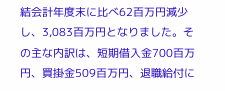結会計年度末に比べ62百万円減少し、3,083百万円となりました。その主な内訳は、短期借入金700百万円、買掛金509百万円、退職給付に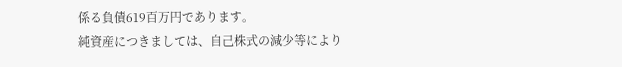係る負債619百万円であります。
純資産につきましては、自己株式の減少等により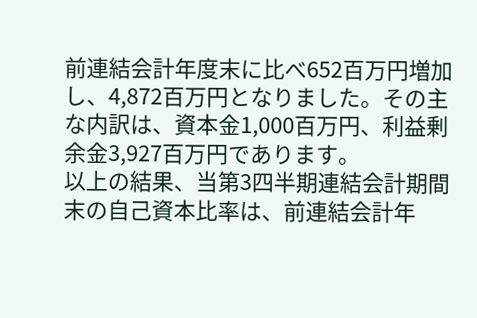前連結会計年度末に比べ652百万円増加し、4,872百万円となりました。その主な内訳は、資本金1,000百万円、利益剰余金3,927百万円であります。
以上の結果、当第3四半期連結会計期間末の自己資本比率は、前連結会計年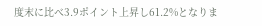度末に比べ3.9ポイント上昇し61.2%となりま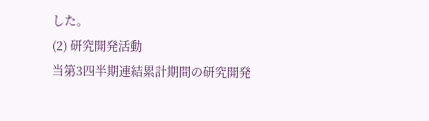した。
(2) 研究開発活動
当第3四半期連結累計期間の研究開発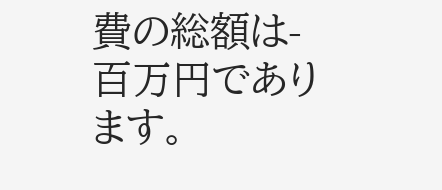費の総額は-百万円であります。